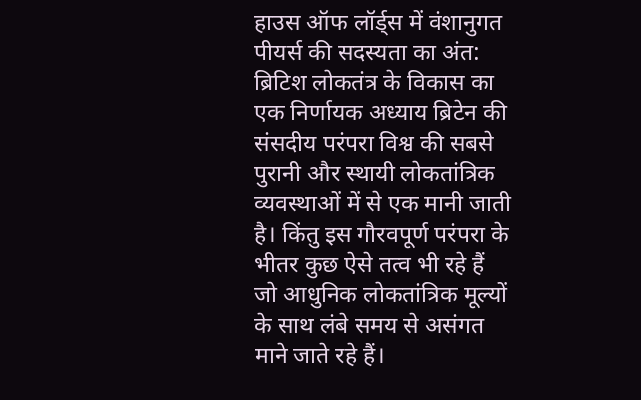हाउस ऑफ लॉर्ड्स में वंशानुगत पीयर्स की सदस्यता का अंत: ब्रिटिश लोकतंत्र के विकास का एक निर्णायक अध्याय ब्रिटेन की संसदीय परंपरा विश्व की सबसे पुरानी और स्थायी लोकतांत्रिक व्यवस्थाओं में से एक मानी जाती है। किंतु इस गौरवपूर्ण परंपरा के भीतर कुछ ऐसे तत्व भी रहे हैं जो आधुनिक लोकतांत्रिक मूल्यों के साथ लंबे समय से असंगत माने जाते रहे हैं।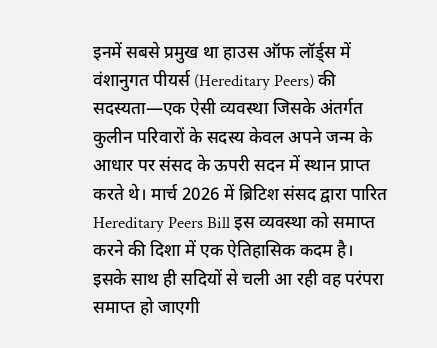इनमें सबसे प्रमुख था हाउस ऑफ लॉर्ड्स में वंशानुगत पीयर्स (Hereditary Peers) की सदस्यता—एक ऐसी व्यवस्था जिसके अंतर्गत कुलीन परिवारों के सदस्य केवल अपने जन्म के आधार पर संसद के ऊपरी सदन में स्थान प्राप्त करते थे। मार्च 2026 में ब्रिटिश संसद द्वारा पारित Hereditary Peers Bill इस व्यवस्था को समाप्त करने की दिशा में एक ऐतिहासिक कदम है। इसके साथ ही सदियों से चली आ रही वह परंपरा समाप्त हो जाएगी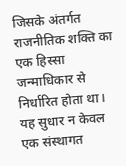जिसके अंतर्गत राजनीतिक शक्ति का एक हिस्सा जन्माधिकार से निर्धारित होता था। यह सुधार न केवल एक संस्थागत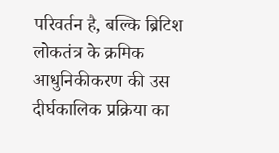परिवर्तन है, बल्कि ब्रिटिश लोकतंत्र के क्रमिक आधुनिकीकरण की उस दीर्घकालिक प्रक्रिया का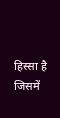हिस्सा है जिसमें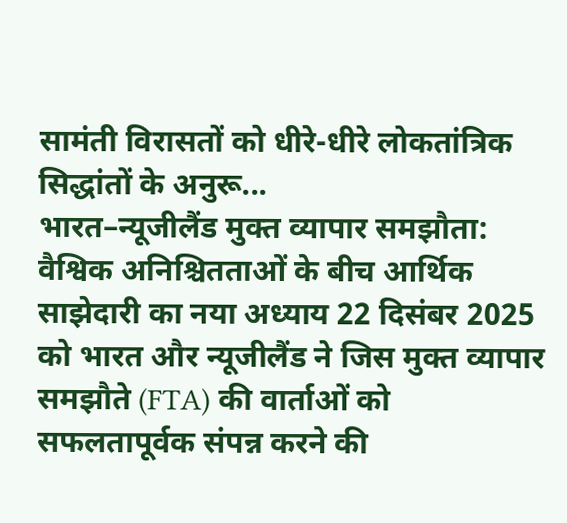सामंती विरासतों को धीरे-धीरे लोकतांत्रिक सिद्धांतों के अनुरू...
भारत–न्यूजीलैंड मुक्त व्यापार समझौता: वैश्विक अनिश्चितताओं के बीच आर्थिक साझेदारी का नया अध्याय 22 दिसंबर 2025 को भारत और न्यूजीलैंड ने जिस मुक्त व्यापार समझौते (FTA) की वार्ताओं को सफलतापूर्वक संपन्न करने की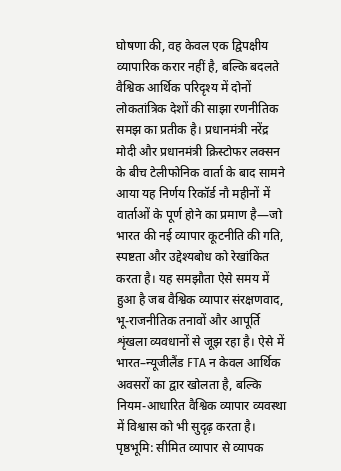घोषणा की, वह केवल एक द्विपक्षीय व्यापारिक करार नहीं है, बल्कि बदलते वैश्विक आर्थिक परिदृश्य में दोनों लोकतांत्रिक देशों की साझा रणनीतिक समझ का प्रतीक है। प्रधानमंत्री नरेंद्र मोदी और प्रधानमंत्री क्रिस्टोफर लक्सन के बीच टेलीफोनिक वार्ता के बाद सामने आया यह निर्णय रिकॉर्ड नौ महीनों में वार्ताओं के पूर्ण होने का प्रमाण है—जो भारत की नई व्यापार कूटनीति की गति, स्पष्टता और उद्देश्यबोध को रेखांकित करता है। यह समझौता ऐसे समय में हुआ है जब वैश्विक व्यापार संरक्षणवाद, भू-राजनीतिक तनावों और आपूर्ति शृंखला व्यवधानों से जूझ रहा है। ऐसे में भारत–न्यूजीलैंड FTA न केवल आर्थिक अवसरों का द्वार खोलता है, बल्कि नियम-आधारित वैश्विक व्यापार व्यवस्था में विश्वास को भी सुदृढ़ करता है। पृष्ठभूमि: सीमित व्यापार से व्यापक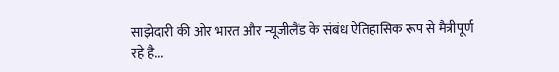साझेदारी की ओर भारत और न्यूजीलैंड के संबंध ऐतिहासिक रूप से मैत्रीपूर्ण रहे है...